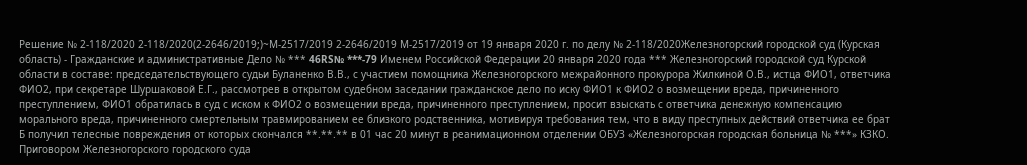Решение № 2-118/2020 2-118/2020(2-2646/2019;)~М-2517/2019 2-2646/2019 М-2517/2019 от 19 января 2020 г. по делу № 2-118/2020Железногорский городской суд (Курская область) - Гражданские и административные Дело № *** 46RS№ ***-79 Именем Российской Федерации 20 января 2020 года *** Железногорский городской суд Курской области в составе: председательствующего судьи Буланенко В.В., с участием помощника Железногорского межрайонного прокурора Жилкиной О.В., истца ФИО1, ответчика ФИО2, при секретаре Шуршаковой Е.Г., рассмотрев в открытом судебном заседании гражданское дело по иску ФИО1 к ФИО2 о возмещении вреда, причиненного преступлением, ФИО1 обратилась в суд с иском к ФИО2 о возмещении вреда, причиненного преступлением, просит взыскать с ответчика денежную компенсацию морального вреда, причиненного смертельным травмированием ее близкого родственника, мотивируя требования тем, что в виду преступных действий ответчика ее брат Б получил телесные повреждения от которых скончался **.**.** в 01 час 20 минут в реанимационном отделении ОБУЗ «Железногорская городская больница № ***» КЗКО. Приговором Железногорского городского суда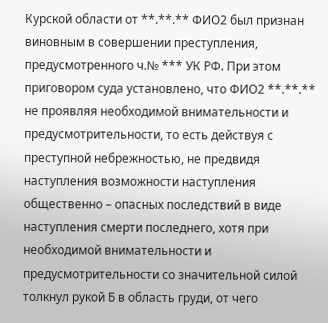Курской области от **.**.** ФИО2 был признан виновным в совершении преступления, предусмотренного ч.№ *** УК РФ. При этом приговором суда установлено, что ФИО2 **.**.** не проявляя необходимой внимательности и предусмотрительности, то есть действуя с преступной небрежностью, не предвидя наступления возможности наступления общественно – опасных последствий в виде наступления смерти последнего, хотя при необходимой внимательности и предусмотрительности со значительной силой толкнул рукой Б в область груди, от чего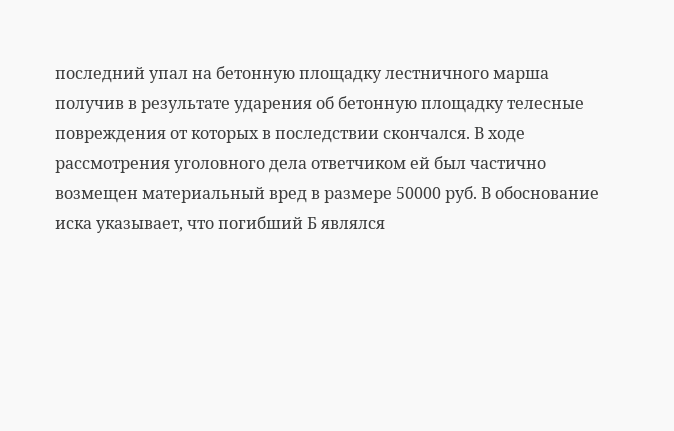последний упал на бетонную площадку лестничного марша получив в результате ударения об бетонную площадку телесные повреждения от которых в последствии скончался. В ходе рассмотрения уголовного дела ответчиком ей был частично возмещен материальный вред в размере 50000 руб. В обоснование иска указывает, что погибший Б являлся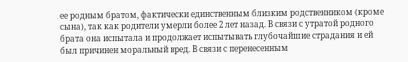ее родным братом, фактически единственным близким родственником (кроме сына), так как родители умерли более 2 лет назад. В связи с утратой родного брата она испытала и продолжает испытывать глубочайшие страдания и ей был причинен моральный вред. В связи с перенесенным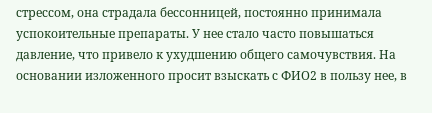стрессом, она страдала бессонницей, постоянно принимала успокоительные препараты. У нее стало часто повышаться давление, что привело к ухудшению общего самочувствия. На основании изложенного просит взыскать с ФИО2 в пользу нее, в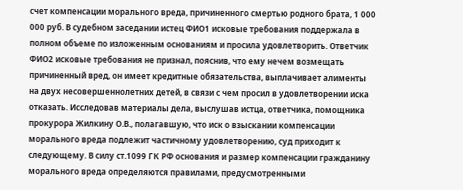счет компенсации морального вреда, причиненного смертью родного брата, 1 000 000 руб. В судебном заседании истец ФИО1 исковые требования поддержала в полном объеме по изложенным основаниям и просила удовлетворить. Ответчик ФИО2 исковые требования не признал, пояснив, что ему нечем возмещать причиненный вред, он имеет кредитные обязательства, выплачивает алименты на двух несовершеннолетних детей, в связи с чем просил в удовлетворении иска отказать. Исследовав материалы дела, выслушав истца, ответчика, помощника прокурора Жилкину О.В., полагавшую, что иск о взыскании компенсации морального вреда подлежит частичному удовлетворению, суд приходит к следующему. В силу ст.1099 ГК РФ основания и размер компенсации гражданину морального вреда определяются правилами, предусмотренными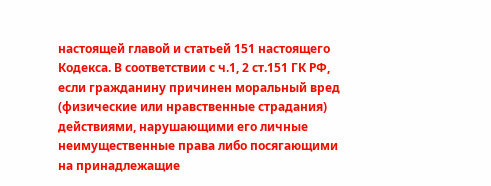настоящей главой и статьей 151 настоящего Кодекса. В соответствии с ч.1, 2 ст.151 ГК РФ, если гражданину причинен моральный вред (физические или нравственные страдания) действиями, нарушающими его личные неимущественные права либо посягающими на принадлежащие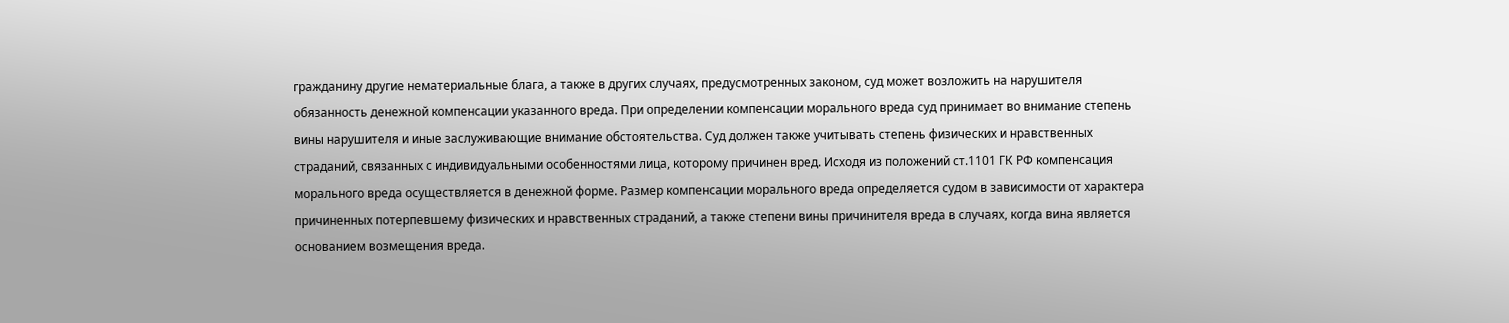гражданину другие нематериальные блага, а также в других случаях, предусмотренных законом, суд может возложить на нарушителя обязанность денежной компенсации указанного вреда. При определении компенсации морального вреда суд принимает во внимание степень вины нарушителя и иные заслуживающие внимание обстоятельства. Суд должен также учитывать степень физических и нравственных страданий, связанных с индивидуальными особенностями лица, которому причинен вред. Исходя из положений ст.1101 ГК РФ компенсация морального вреда осуществляется в денежной форме. Размер компенсации морального вреда определяется судом в зависимости от характера причиненных потерпевшему физических и нравственных страданий, а также степени вины причинителя вреда в случаях, когда вина является основанием возмещения вреда.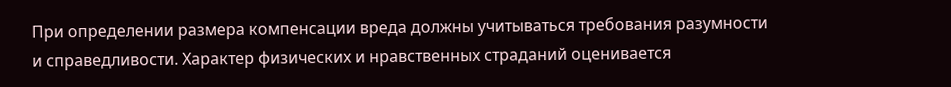При определении размера компенсации вреда должны учитываться требования разумности и справедливости. Характер физических и нравственных страданий оценивается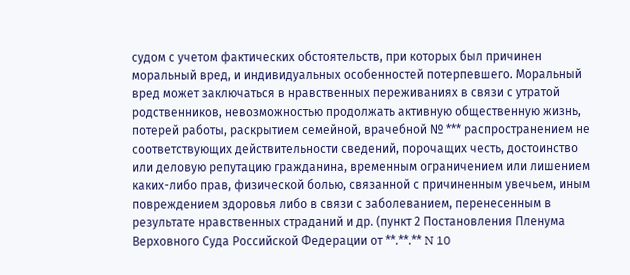судом с учетом фактических обстоятельств, при которых был причинен моральный вред, и индивидуальных особенностей потерпевшего. Моральный вред может заключаться в нравственных переживаниях в связи с утратой родственников, невозможностью продолжать активную общественную жизнь, потерей работы, раскрытием семейной, врачебной № *** распространением не соответствующих действительности сведений, порочащих честь, достоинство или деловую репутацию гражданина, временным ограничением или лишением каких-либо прав, физической болью, связанной с причиненным увечьем, иным повреждением здоровья либо в связи с заболеванием, перенесенным в результате нравственных страданий и др. (пункт 2 Постановления Пленума Верховного Суда Российской Федерации от **.**.** N 10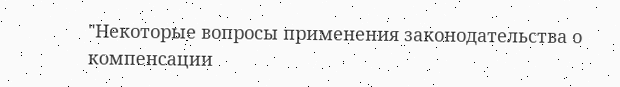"Некоторые вопросы применения законодательства о компенсации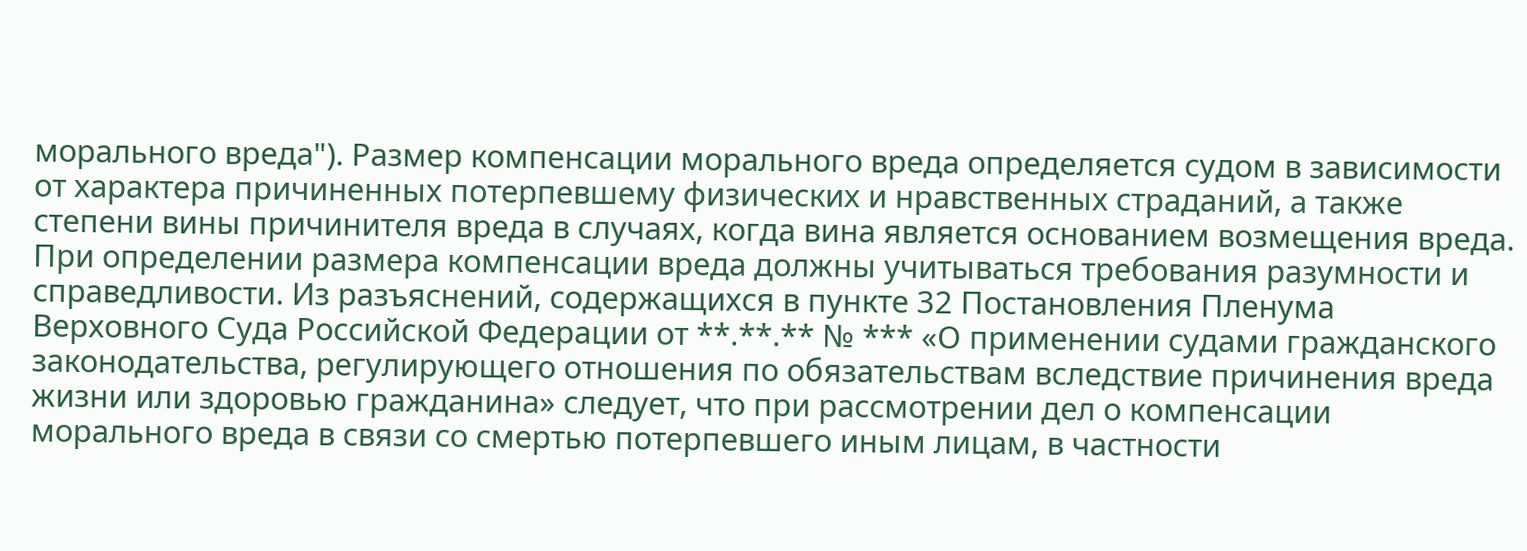морального вреда"). Размер компенсации морального вреда определяется судом в зависимости от характера причиненных потерпевшему физических и нравственных страданий, а также степени вины причинителя вреда в случаях, когда вина является основанием возмещения вреда. При определении размера компенсации вреда должны учитываться требования разумности и справедливости. Из разъяснений, содержащихся в пункте 32 Постановления Пленума Верховного Суда Российской Федерации от **.**.** № *** «О применении судами гражданского законодательства, регулирующего отношения по обязательствам вследствие причинения вреда жизни или здоровью гражданина» следует, что при рассмотрении дел о компенсации морального вреда в связи со смертью потерпевшего иным лицам, в частности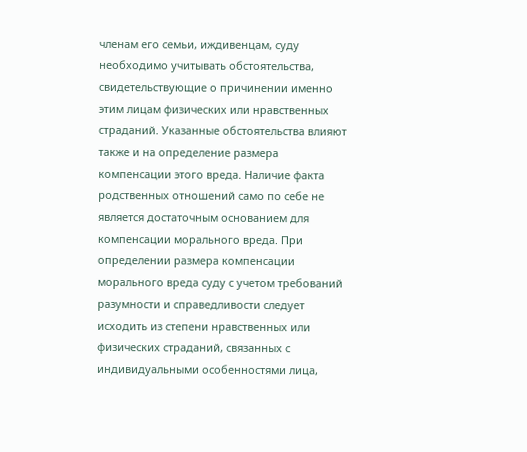членам его семьи, иждивенцам, суду необходимо учитывать обстоятельства, свидетельствующие о причинении именно этим лицам физических или нравственных страданий. Указанные обстоятельства влияют также и на определение размера компенсации этого вреда. Наличие факта родственных отношений само по себе не является достаточным основанием для компенсации морального вреда. При определении размера компенсации морального вреда суду с учетом требований разумности и справедливости следует исходить из степени нравственных или физических страданий, связанных с индивидуальными особенностями лица,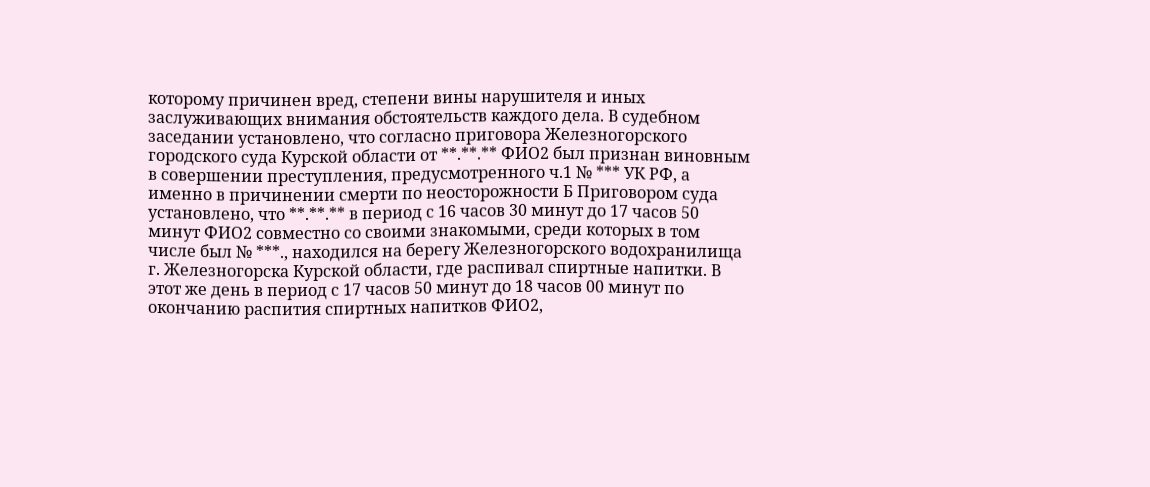которому причинен вред, степени вины нарушителя и иных заслуживающих внимания обстоятельств каждого дела. В судебном заседании установлено, что согласно приговора Железногорского городского суда Курской области от **.**.** ФИО2 был признан виновным в совершении преступления, предусмотренного ч.1 № *** УК РФ, а именно в причинении смерти по неосторожности Б Приговором суда установлено, что **.**.** в период с 16 часов 30 минут до 17 часов 50 минут ФИО2 совместно со своими знакомыми, среди которых в том числе был № ***., находился на берегу Железногорского водохранилища г. Железногорска Курской области, где распивал спиртные напитки. В этот же день в период с 17 часов 50 минут до 18 часов 00 минут по окончанию распития спиртных напитков ФИО2,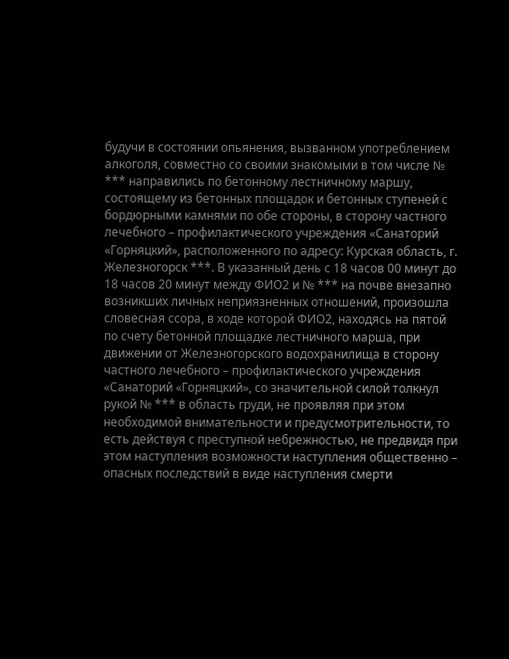будучи в состоянии опьянения, вызванном употреблением алкоголя, совместно со своими знакомыми в том числе № *** направились по бетонному лестничному маршу, состоящему из бетонных площадок и бетонных ступеней с бордюрными камнями по обе стороны, в сторону частного лечебного – профилактического учреждения «Санаторий «Горняцкий», расположенного по адресу: Курская область, г. Железногорск ***. В указанный день с 18 часов 00 минут до 18 часов 20 минут между ФИО2 и № *** на почве внезапно возникших личных неприязненных отношений, произошла словесная ссора, в ходе которой ФИО2, находясь на пятой по счету бетонной площадке лестничного марша, при движении от Железногорского водохранилища в сторону частного лечебного – профилактического учреждения «Санаторий «Горняцкий», со значительной силой толкнул рукой № *** в область груди, не проявляя при этом необходимой внимательности и предусмотрительности, то есть действуя с преступной небрежностью, не предвидя при этом наступления возможности наступления общественно – опасных последствий в виде наступления смерти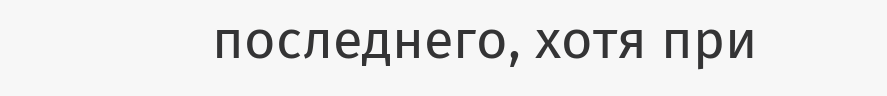последнего, хотя при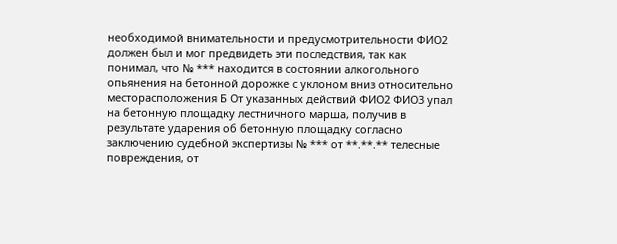необходимой внимательности и предусмотрительности ФИО2 должен был и мог предвидеть эти последствия, так как понимал, что № *** находится в состоянии алкогольного опьянения на бетонной дорожке с уклоном вниз относительно месторасположения Б От указанных действий ФИО2 ФИО3 упал на бетонную площадку лестничного марша, получив в результате ударения об бетонную площадку согласно заключению судебной экспертизы № *** от **.**.** телесные повреждения, от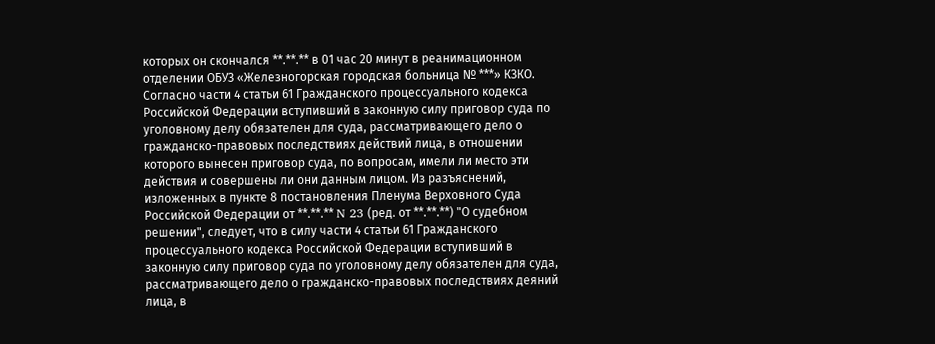которых он скончался **.**.** в 01 час 20 минут в реанимационном отделении ОБУЗ «Железногорская городская больница № ***» КЗКО. Согласно части 4 статьи 61 Гражданского процессуального кодекса Российской Федерации вступивший в законную силу приговор суда по уголовному делу обязателен для суда, рассматривающего дело о гражданско-правовых последствиях действий лица, в отношении которого вынесен приговор суда, по вопросам, имели ли место эти действия и совершены ли они данным лицом. Из разъяснений, изложенных в пункте 8 постановления Пленума Верховного Суда Российской Федерации от **.**.** N 23 (ред. от **.**.**) "О судебном решении", следует, что в силу части 4 статьи 61 Гражданского процессуального кодекса Российской Федерации вступивший в законную силу приговор суда по уголовному делу обязателен для суда, рассматривающего дело о гражданско-правовых последствиях деяний лица, в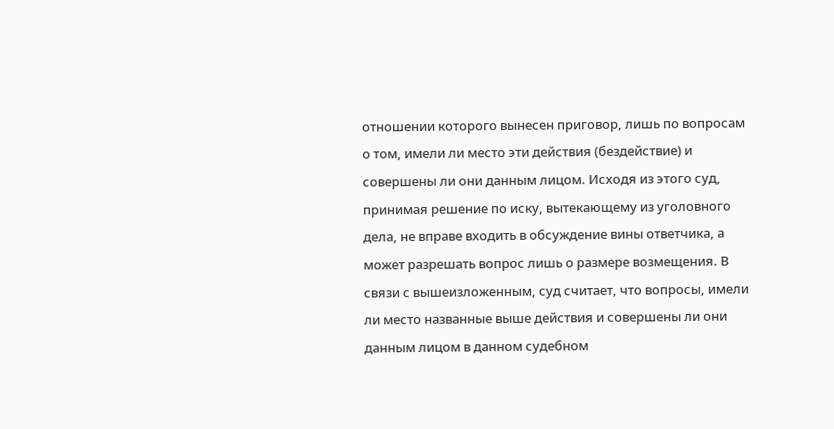отношении которого вынесен приговор, лишь по вопросам о том, имели ли место эти действия (бездействие) и совершены ли они данным лицом. Исходя из этого суд, принимая решение по иску, вытекающему из уголовного дела, не вправе входить в обсуждение вины ответчика, а может разрешать вопрос лишь о размере возмещения. В связи с вышеизложенным, суд считает, что вопросы, имели ли место названные выше действия и совершены ли они данным лицом в данном судебном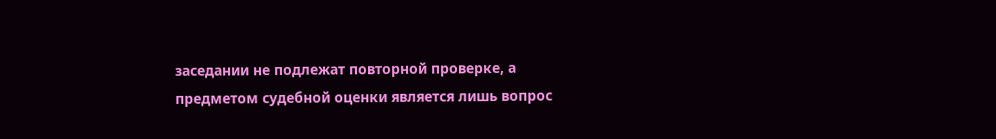заседании не подлежат повторной проверке, а предметом судебной оценки является лишь вопрос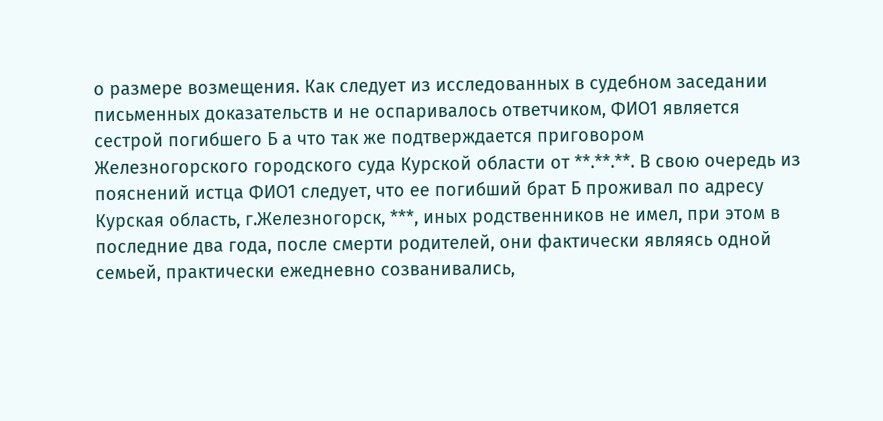о размере возмещения. Как следует из исследованных в судебном заседании письменных доказательств и не оспаривалось ответчиком, ФИО1 является сестрой погибшего Б а что так же подтверждается приговором Железногорского городского суда Курской области от **.**.**. В свою очередь из пояснений истца ФИО1 следует, что ее погибший брат Б проживал по адресу Курская область, г.Железногорск, ***, иных родственников не имел, при этом в последние два года, после смерти родителей, они фактически являясь одной семьей, практически ежедневно созванивались,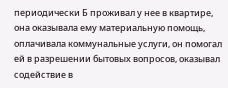периодически Б проживал у нее в квартире, она оказывала ему материальную помощь, оплачивала коммунальные услуги, он помогал ей в разрешении бытовых вопросов, оказывал содействие в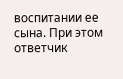воспитании ее сына. При этом ответчик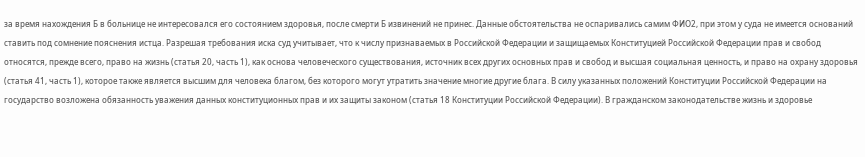за время нахождения Б в больнице не интересовался его состоянием здоровья, после смерти Б извинений не принес. Данные обстоятельства не оспаривались самим ФИО2, при этом у суда не имеется оснований ставить под сомнение пояснения истца. Разрешая требования иска суд учитывает, что к числу признаваемых в Российской Федерации и защищаемых Конституцией Российской Федерации прав и свобод относятся, прежде всего, право на жизнь (статья 20, часть 1), как основа человеческого существования, источник всех других основных прав и свобод и высшая социальная ценность, и право на охрану здоровья (статья 41, часть 1), которое также является высшим для человека благом, без которого могут утратить значение многие другие блага. В силу указанных положений Конституции Российской Федерации на государство возложена обязанность уважения данных конституционных прав и их защиты законом (статья 18 Конституции Российской Федерации). В гражданском законодательстве жизнь и здоровье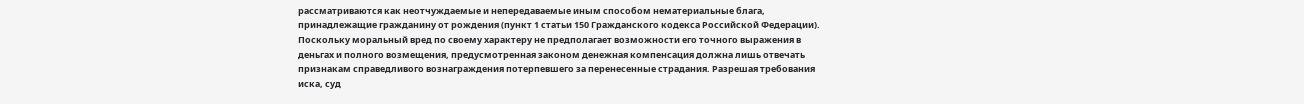рассматриваются как неотчуждаемые и непередаваемые иным способом нематериальные блага, принадлежащие гражданину от рождения (пункт 1 статьи 150 Гражданского кодекса Российской Федерации). Поскольку моральный вред по своему характеру не предполагает возможности его точного выражения в деньгах и полного возмещения, предусмотренная законом денежная компенсация должна лишь отвечать признакам справедливого вознаграждения потерпевшего за перенесенные страдания. Разрешая требования иска, суд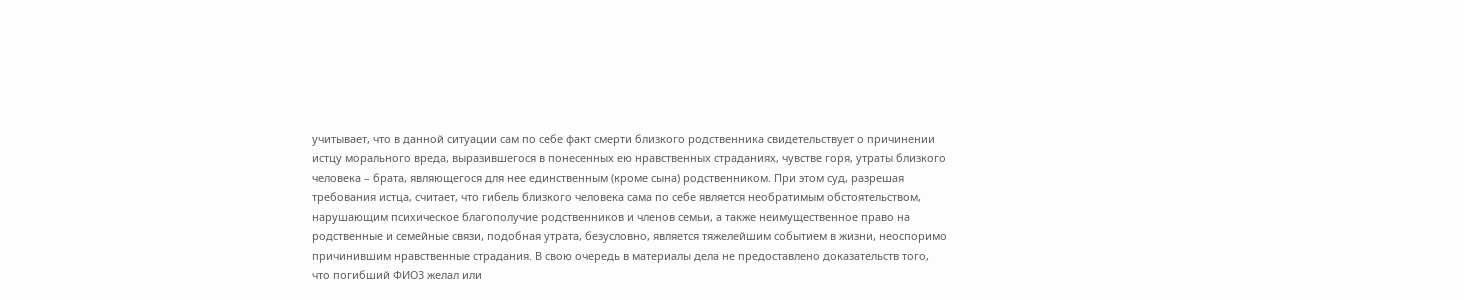учитывает, что в данной ситуации сам по себе факт смерти близкого родственника свидетельствует о причинении истцу морального вреда, выразившегося в понесенных ею нравственных страданиях, чувстве горя, утраты близкого человека – брата, являющегося для нее единственным (кроме сына) родственником. При этом суд, разрешая требования истца, считает, что гибель близкого человека сама по себе является необратимым обстоятельством, нарушающим психическое благополучие родственников и членов семьи, а также неимущественное право на родственные и семейные связи, подобная утрата, безусловно, является тяжелейшим событием в жизни, неоспоримо причинившим нравственные страдания. В свою очередь в материалы дела не предоставлено доказательств того, что погибший ФИО3 желал или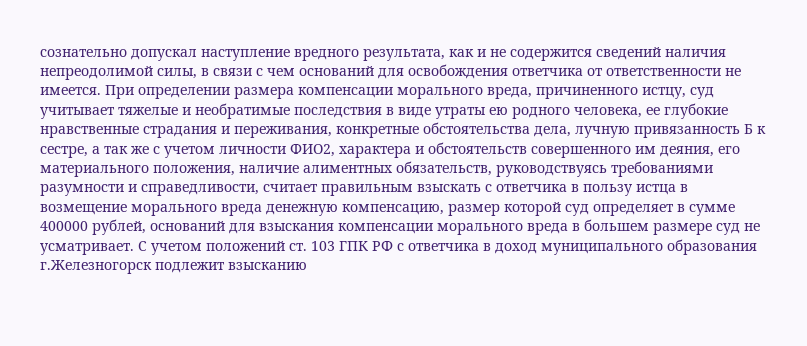сознательно допускал наступление вредного результата, как и не содержится сведений наличия непреодолимой силы, в связи с чем оснований для освобождения ответчика от ответственности не имеется. При определении размера компенсации морального вреда, причиненного истцу, суд учитывает тяжелые и необратимые последствия в виде утраты ею родного человека, ее глубокие нравственные страдания и переживания, конкретные обстоятельства дела, лучную привязанность Б к сестре, а так же с учетом личности ФИО2, характера и обстоятельств совершенного им деяния, его материального положения, наличие алиментных обязательств, руководствуясь требованиями разумности и справедливости, считает правильным взыскать с ответчика в пользу истца в возмещение морального вреда денежную компенсацию, размер которой суд определяет в сумме 400000 рублей, оснований для взыскания компенсации морального вреда в большем размере суд не усматривает. С учетом положений ст. 103 ГПК РФ с ответчика в доход муниципального образования г.Железногорск подлежит взысканию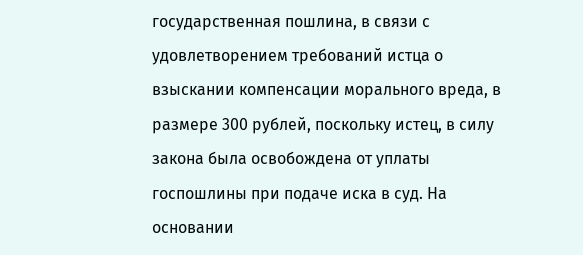государственная пошлина, в связи с удовлетворением требований истца о взыскании компенсации морального вреда, в размере 300 рублей, поскольку истец, в силу закона была освобождена от уплаты госпошлины при подаче иска в суд. На основании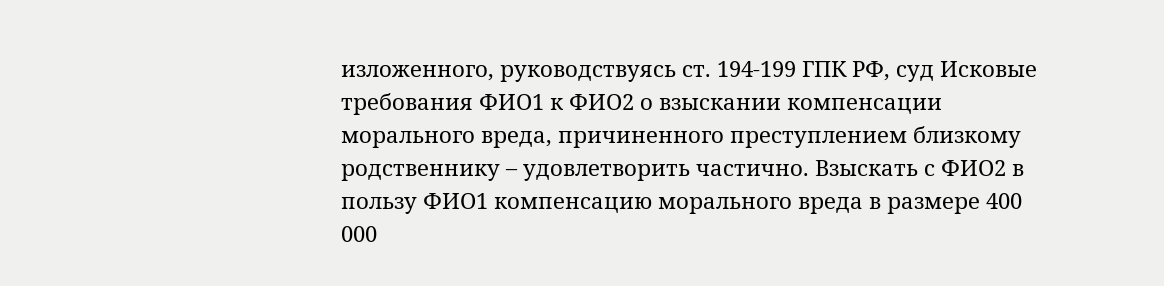изложенного, руководствуясь ст. 194-199 ГПК РФ, суд Исковые требования ФИО1 к ФИО2 о взыскании компенсации морального вреда, причиненного преступлением близкому родственнику – удовлетворить частично. Взыскать с ФИО2 в пользу ФИО1 компенсацию морального вреда в размере 400 000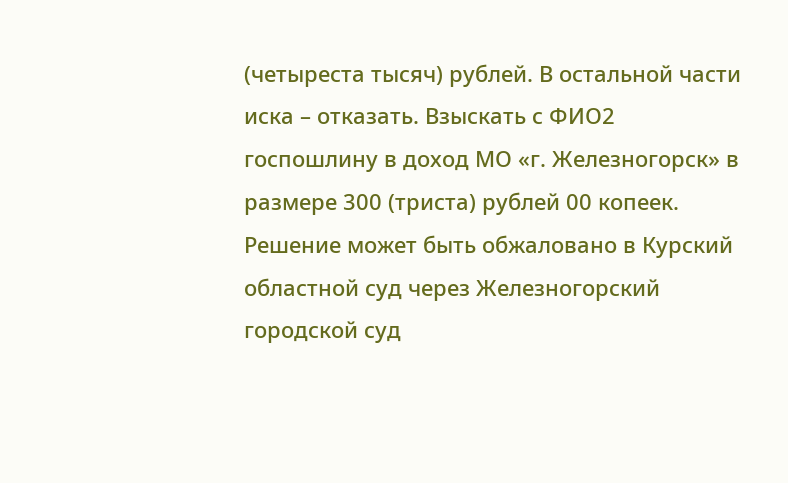(четыреста тысяч) рублей. В остальной части иска – отказать. Взыскать с ФИО2 госпошлину в доход МО «г. Железногорск» в размере 300 (триста) рублей 00 копеек. Решение может быть обжаловано в Курский областной суд через Железногорский городской суд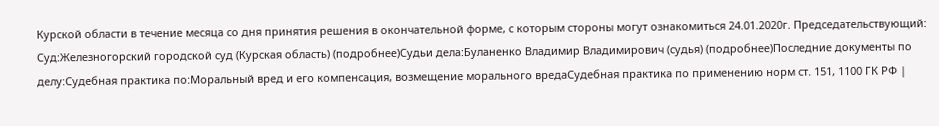Курской области в течение месяца со дня принятия решения в окончательной форме, с которым стороны могут ознакомиться 24.01.2020г. Председательствующий: Суд:Железногорский городской суд (Курская область) (подробнее)Судьи дела:Буланенко Владимир Владимирович (судья) (подробнее)Последние документы по делу:Судебная практика по:Моральный вред и его компенсация, возмещение морального вредаСудебная практика по применению норм ст. 151, 1100 ГК РФ |